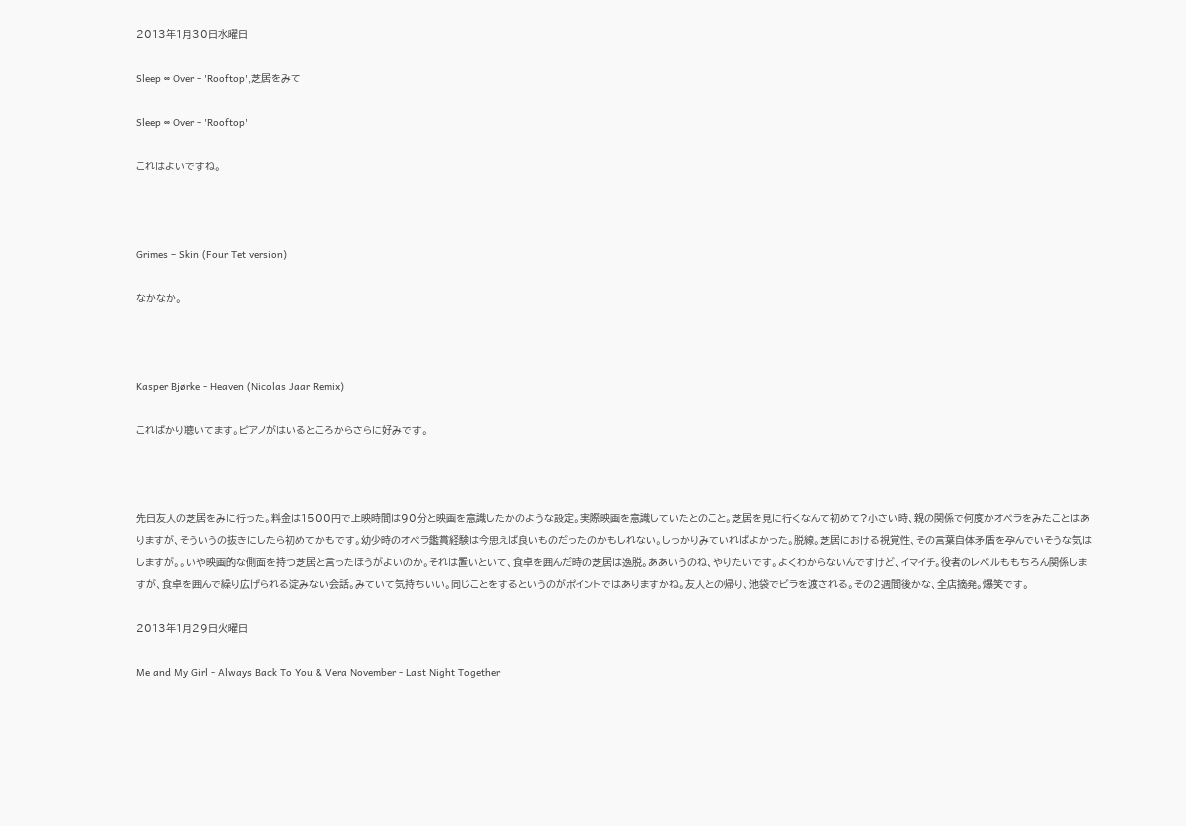2013年1月30日水曜日

Sleep ∞ Over - 'Rooftop',芝居をみて

Sleep ∞ Over - 'Rooftop'

これはよいですね。



Grimes – Skin (Four Tet version)

なかなか。



Kasper Bjørke - Heaven (Nicolas Jaar Remix)

こればかり聴いてます。ピアノがはいるところからさらに好みです。



先日友人の芝居をみに行った。料金は1500円で上映時間は90分と映画を意識したかのような設定。実際映画を意識していたとのこと。芝居を見に行くなんて初めて?小さい時、親の関係で何度かオペラをみたことはありますが、そういうの抜きにしたら初めてかもです。幼少時のオペラ鑑賞経験は今思えば良いものだったのかもしれない。しっかりみていればよかった。脱線。芝居における視覚性、その言葉自体矛盾を孕んでいそうな気はしますが。。いや映画的な側面を持つ芝居と言ったほうがよいのか。それは置いといて、食卓を囲んだ時の芝居は逸脱。ああいうのね、やりたいです。よくわからないんですけど、イマイチ。役者のレベルももちろん関係しますが、食卓を囲んで繰り広げられる淀みない会話。みていて気持ちいい。同じことをするというのがポイントではありますかね。友人との帰り、池袋でビラを渡される。その2週間後かな、全店摘発。爆笑です。

2013年1月29日火曜日

Me and My Girl - Always Back To You & Vera November - Last Night Together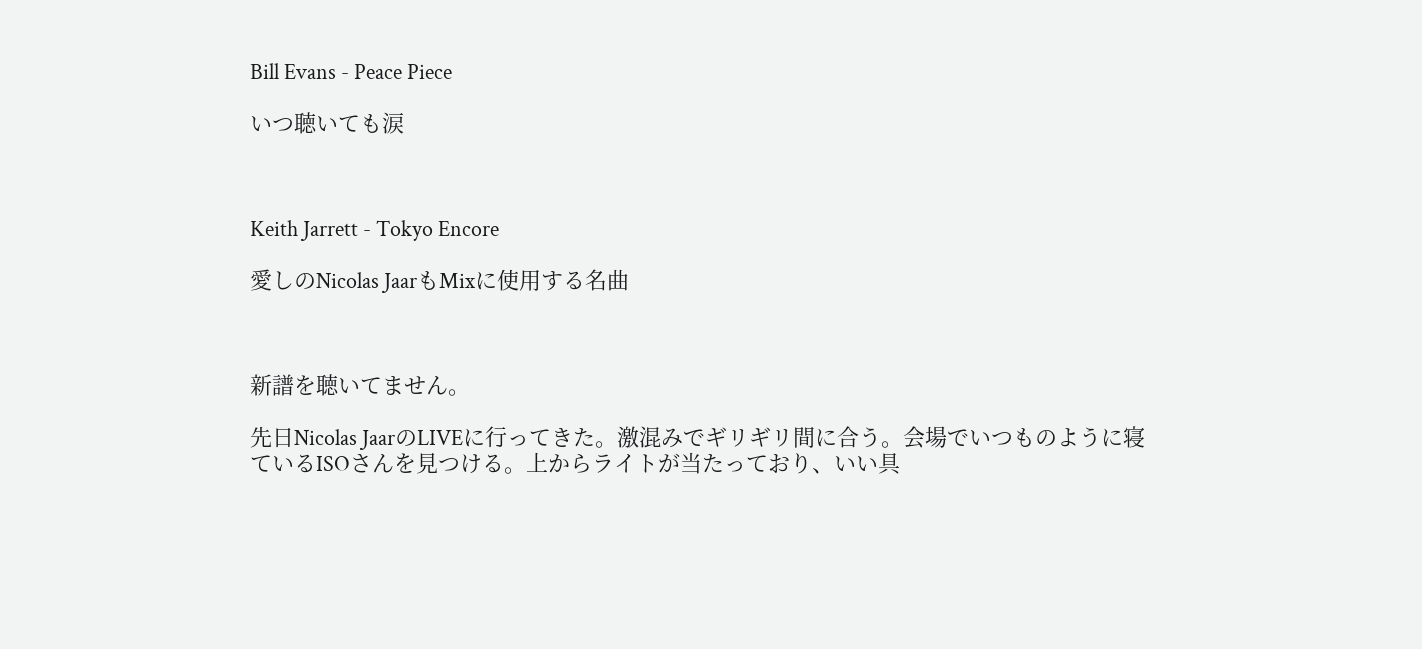Bill Evans - Peace Piece

いつ聴いても涙



Keith Jarrett - Tokyo Encore

愛しのNicolas JaarもMixに使用する名曲



新譜を聴いてません。

先日Nicolas JaarのLIVEに行ってきた。激混みでギリギリ間に合う。会場でいつものように寝ているISOさんを見つける。上からライトが当たっており、いい具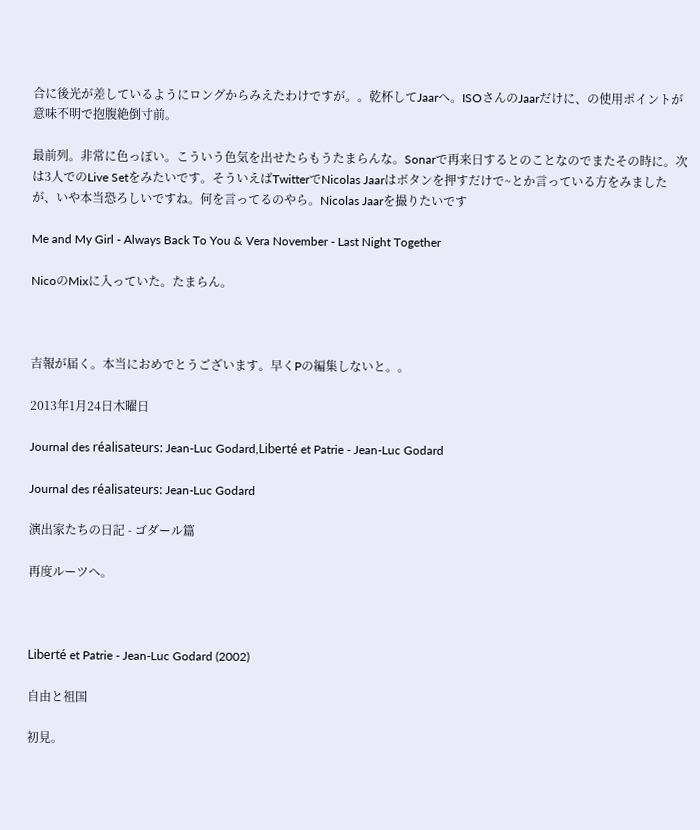合に後光が差しているようにロングからみえたわけですが。。乾杯してJaarへ。ISOさんのJaarだけに、の使用ポイントが意味不明で抱腹絶倒寸前。

最前列。非常に色っぽい。こういう色気を出せたらもうたまらんな。Sonarで再来日するとのことなのでまたその時に。次は3人でのLive Setをみたいです。そういえばTwitterでNicolas Jaarはボタンを押すだけで~とか言っている方をみましたが、いや本当恐ろしいですね。何を言ってるのやら。Nicolas Jaarを撮りたいです

Me and My Girl - Always Back To You & Vera November - Last Night Together

NicoのMixに入っていた。たまらん。



吉報が届く。本当におめでとうございます。早くPの編集しないと。。

2013年1月24日木曜日

Journal des réalisateurs: Jean-Luc Godard,Liberté et Patrie - Jean-Luc Godard

Journal des réalisateurs: Jean-Luc Godard

演出家たちの日記 - ゴダール篇

再度ルーツへ。



Liberté et Patrie - Jean-Luc Godard (2002)

自由と祖国

初見。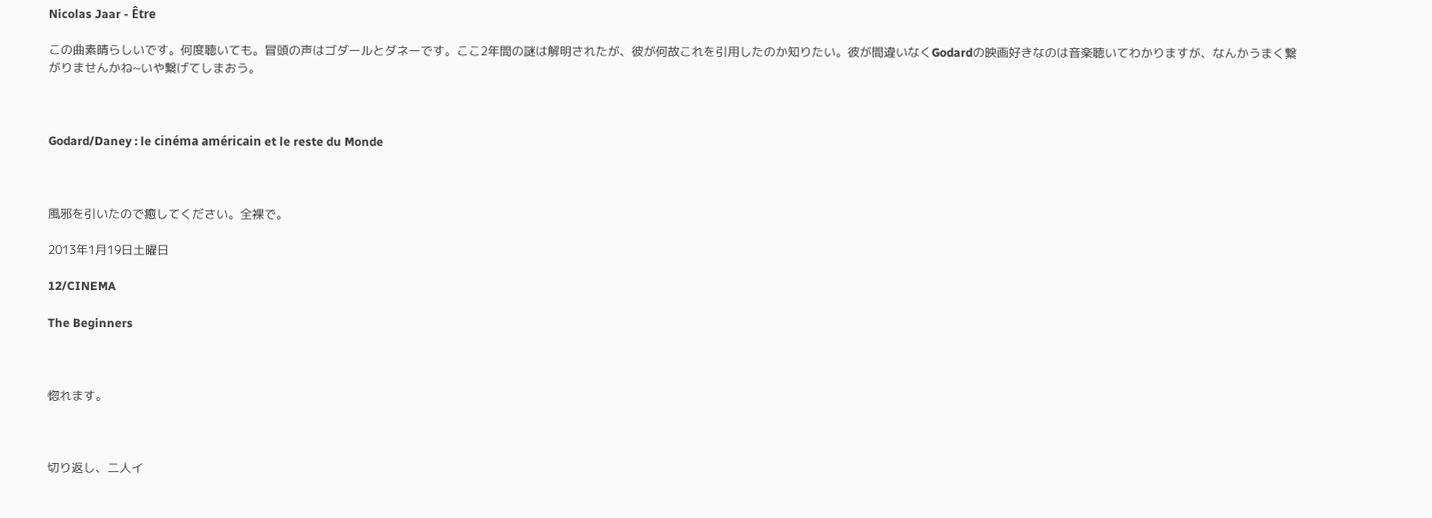Nicolas Jaar - Être

この曲素晴らしいです。何度聴いても。冒頭の声はゴダールとダネーです。ここ2年間の謎は解明されたが、彼が何故これを引用したのか知りたい。彼が間違いなくGodardの映画好きなのは音楽聴いてわかりますが、なんかうまく繋がりませんかね~いや繋げてしまおう。



Godard/Daney : le cinéma américain et le reste du Monde



風邪を引いたので癒してください。全裸で。

2013年1月19日土曜日

12/CINEMA

The Beginners



惚れます。



切り返し、二人イ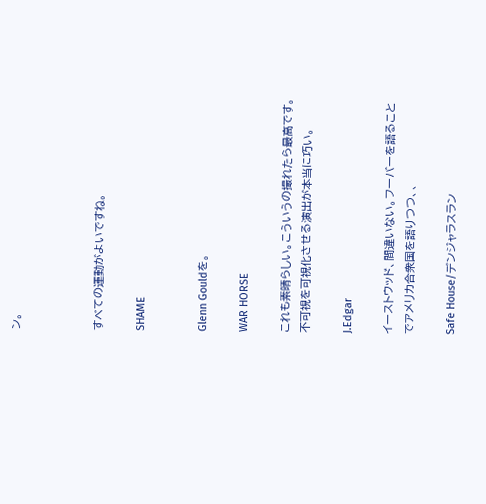ン。



すべての運動がよいですね。

SHAME


Glenn Gouldを。

WAR HORSE

これも素晴らしい。こういうの撮れたら最高です。不可視を可視化させる演出が本当に巧い。

J.Edgar

イーストウッド、間違いない。フーバーを語ることでアメリカ合衆国を語りつつ、、

Safe House/デンジャラスラン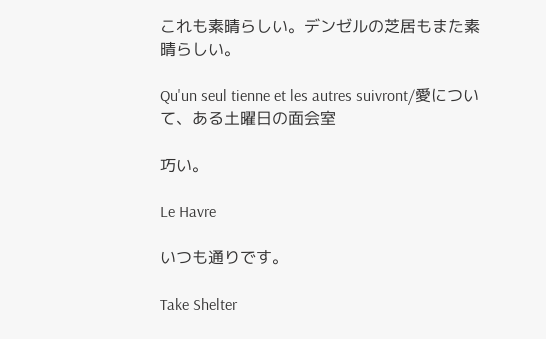これも素晴らしい。デンゼルの芝居もまた素晴らしい。

Qu'un seul tienne et les autres suivront/愛について、ある土曜日の面会室

巧い。

Le Havre

いつも通りです。

Take Shelter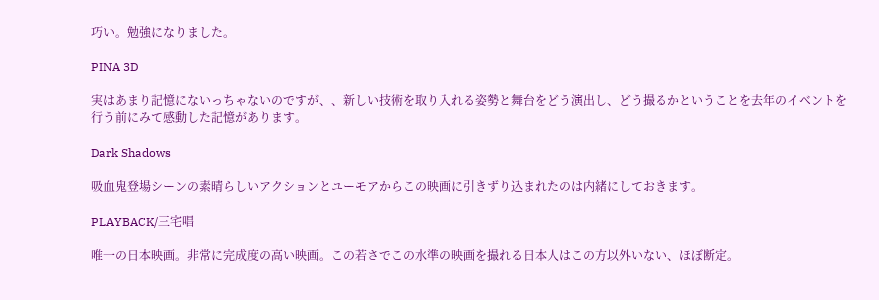巧い。勉強になりました。

PINA 3D

実はあまり記憶にないっちゃないのですが、、新しい技術を取り入れる姿勢と舞台をどう演出し、どう撮るかということを去年のイベントを行う前にみて感動した記憶があります。

Dark Shadows

吸血鬼登場シーンの素晴らしいアクションとユーモアからこの映画に引きずり込まれたのは内緒にしておきます。

PLAYBACK/三宅唱

唯一の日本映画。非常に完成度の高い映画。この若さでこの水準の映画を撮れる日本人はこの方以外いない、ほぼ断定。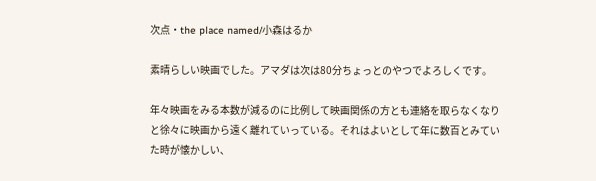次点・the place named/小森はるか

素晴らしい映画でした。アマダは次は80分ちょっとのやつでよろしくです。

年々映画をみる本数が減るのに比例して映画関係の方とも連絡を取らなくなりと徐々に映画から遠く離れていっている。それはよいとして年に数百とみていた時が懐かしい、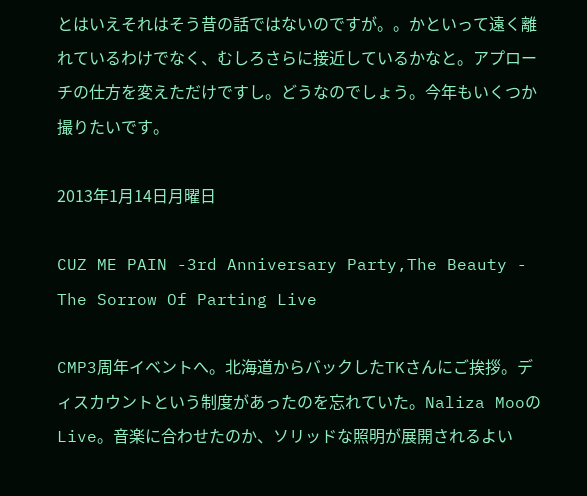とはいえそれはそう昔の話ではないのですが。。かといって遠く離れているわけでなく、むしろさらに接近しているかなと。アプローチの仕方を変えただけですし。どうなのでしょう。今年もいくつか撮りたいです。

2013年1月14日月曜日

CUZ ME PAIN -3rd Anniversary Party,The Beauty - The Sorrow Of Parting Live

CMP3周年イベントへ。北海道からバックしたTKさんにご挨拶。ディスカウントという制度があったのを忘れていた。Naliza MooのLive。音楽に合わせたのか、ソリッドな照明が展開されるよい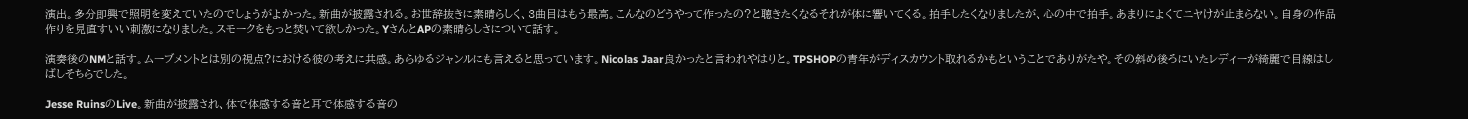演出。多分即興で照明を変えていたのでしょうがよかった。新曲が披露される。お世辞抜きに素晴らしく、3曲目はもう最高。こんなのどうやって作ったの?と聴きたくなるそれが体に響いてくる。拍手したくなりましたが、心の中で拍手。あまりによくてニヤけが止まらない。自身の作品作りを見直すいい刺激になりました。スモークをもっと焚いて欲しかった。YさんとAPの素晴らしさについて話す。

演奏後のNMと話す。ムーブメントとは別の視点?における彼の考えに共感。あらゆるジャンルにも言えると思っています。Nicolas Jaar良かったと言われやはりと。TPSHOPの青年がディスカウント取れるかもということでありがたや。その斜め後ろにいたレディーが綺麗で目線はしばしそちらでした。

Jesse RuinsのLive。新曲が披露され、体で体感する音と耳で体感する音の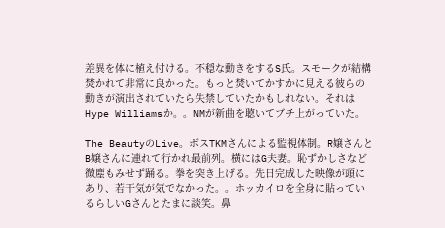差異を体に植え付ける。不穏な動きをするS氏。スモークが結構焚かれて非常に良かった。もっと焚いてかすかに見える彼らの動きが演出されていたら失禁していたかもしれない。それはHype Williamsか。。NMが新曲を聴いてブチ上がっていた。

The BeautyのLive。ボスTKMさんによる監視体制。R嬢さんとB嬢さんに連れて行かれ最前列。横にはG夫妻。恥ずかしさなど微塵もみせず踊る。拳を突き上げる。先日完成した映像が頭にあり、若干気が気でなかった。。ホッカイロを全身に貼っているらしいGさんとたまに談笑。鼻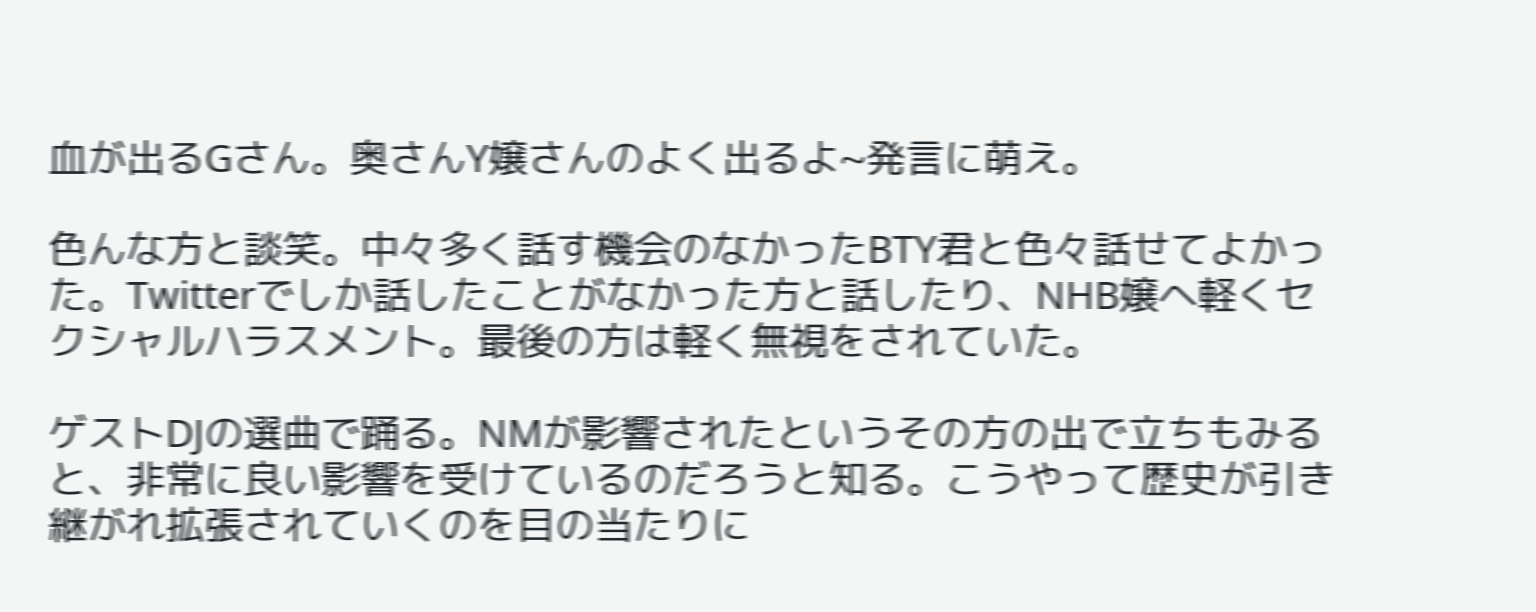血が出るGさん。奥さんY嬢さんのよく出るよ~発言に萌え。

色んな方と談笑。中々多く話す機会のなかったBTY君と色々話せてよかった。Twitterでしか話したことがなかった方と話したり、NHB嬢へ軽くセクシャルハラスメント。最後の方は軽く無視をされていた。

ゲストDJの選曲で踊る。NMが影響されたというその方の出で立ちもみると、非常に良い影響を受けているのだろうと知る。こうやって歴史が引き継がれ拡張されていくのを目の当たりに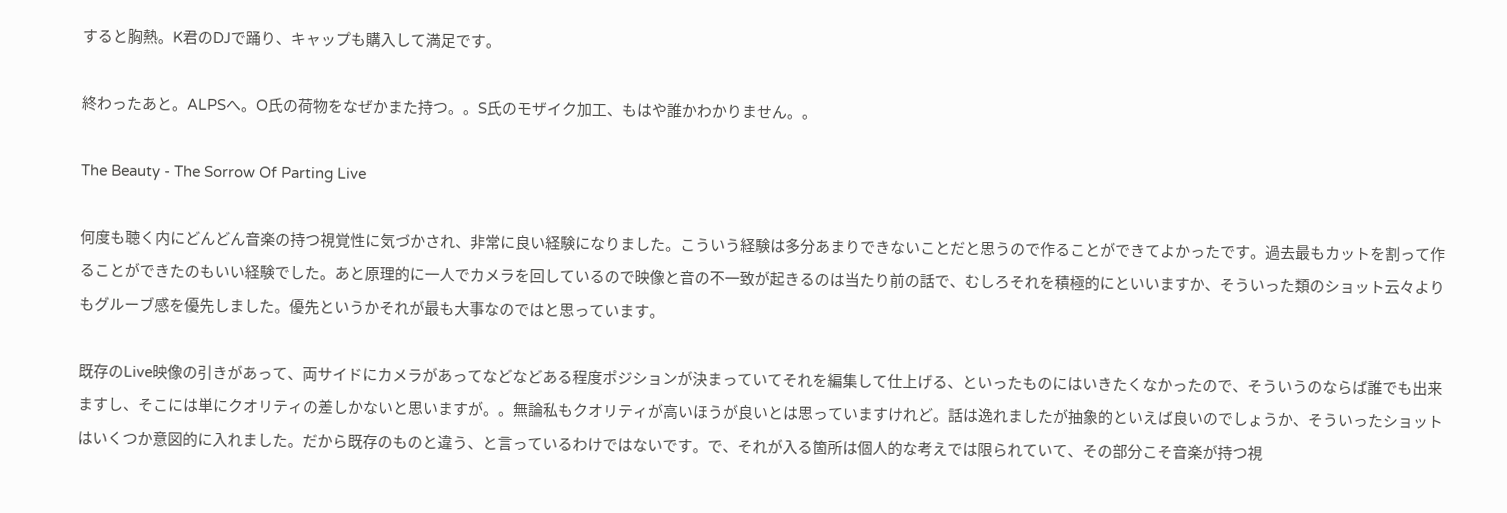すると胸熱。K君のDJで踊り、キャップも購入して満足です。

終わったあと。ALPSへ。O氏の荷物をなぜかまた持つ。。S氏のモザイク加工、もはや誰かわかりません。。

The Beauty - The Sorrow Of Parting Live

何度も聴く内にどんどん音楽の持つ視覚性に気づかされ、非常に良い経験になりました。こういう経験は多分あまりできないことだと思うので作ることができてよかったです。過去最もカットを割って作ることができたのもいい経験でした。あと原理的に一人でカメラを回しているので映像と音の不一致が起きるのは当たり前の話で、むしろそれを積極的にといいますか、そういった類のショット云々よりもグルーブ感を優先しました。優先というかそれが最も大事なのではと思っています。

既存のLive映像の引きがあって、両サイドにカメラがあってなどなどある程度ポジションが決まっていてそれを編集して仕上げる、といったものにはいきたくなかったので、そういうのならば誰でも出来ますし、そこには単にクオリティの差しかないと思いますが。。無論私もクオリティが高いほうが良いとは思っていますけれど。話は逸れましたが抽象的といえば良いのでしょうか、そういったショットはいくつか意図的に入れました。だから既存のものと違う、と言っているわけではないです。で、それが入る箇所は個人的な考えでは限られていて、その部分こそ音楽が持つ視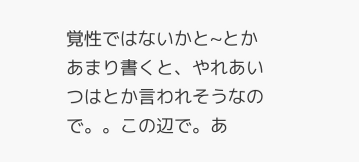覚性ではないかと~とかあまり書くと、やれあいつはとか言われそうなので。。この辺で。あ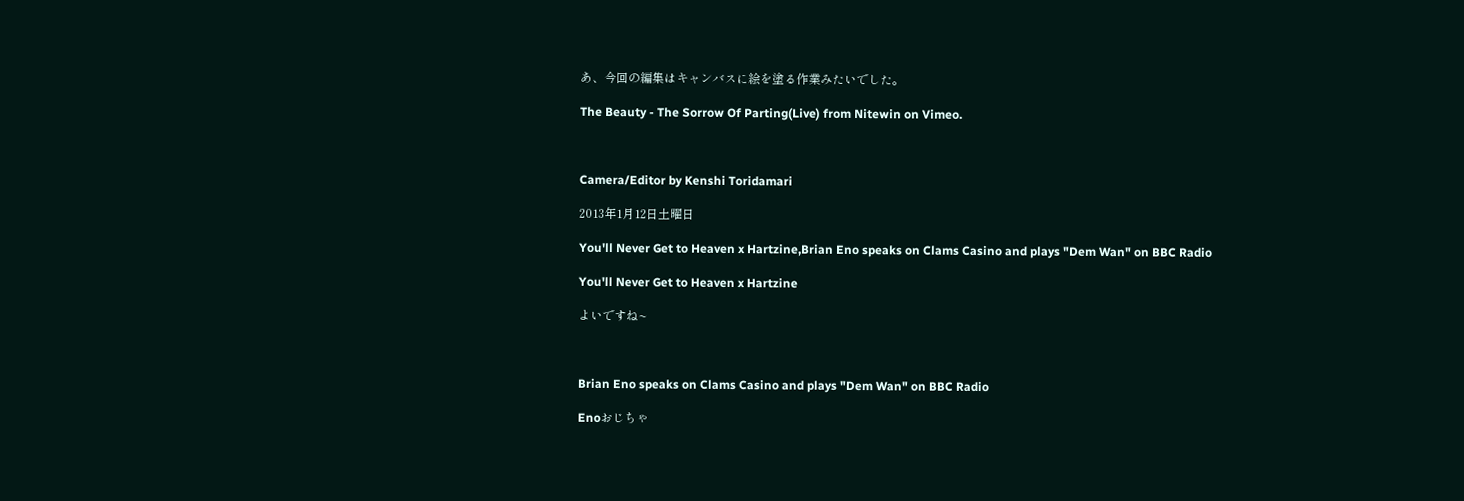あ、今回の編集はキャンバスに絵を塗る作業みたいでした。

The Beauty - The Sorrow Of Parting(Live) from Nitewin on Vimeo.



Camera/Editor by Kenshi Toridamari

2013年1月12日土曜日

You'll Never Get to Heaven x Hartzine,Brian Eno speaks on Clams Casino and plays "Dem Wan" on BBC Radio

You'll Never Get to Heaven x Hartzine

よいですね~



Brian Eno speaks on Clams Casino and plays "Dem Wan" on BBC Radio

Enoおじちゃ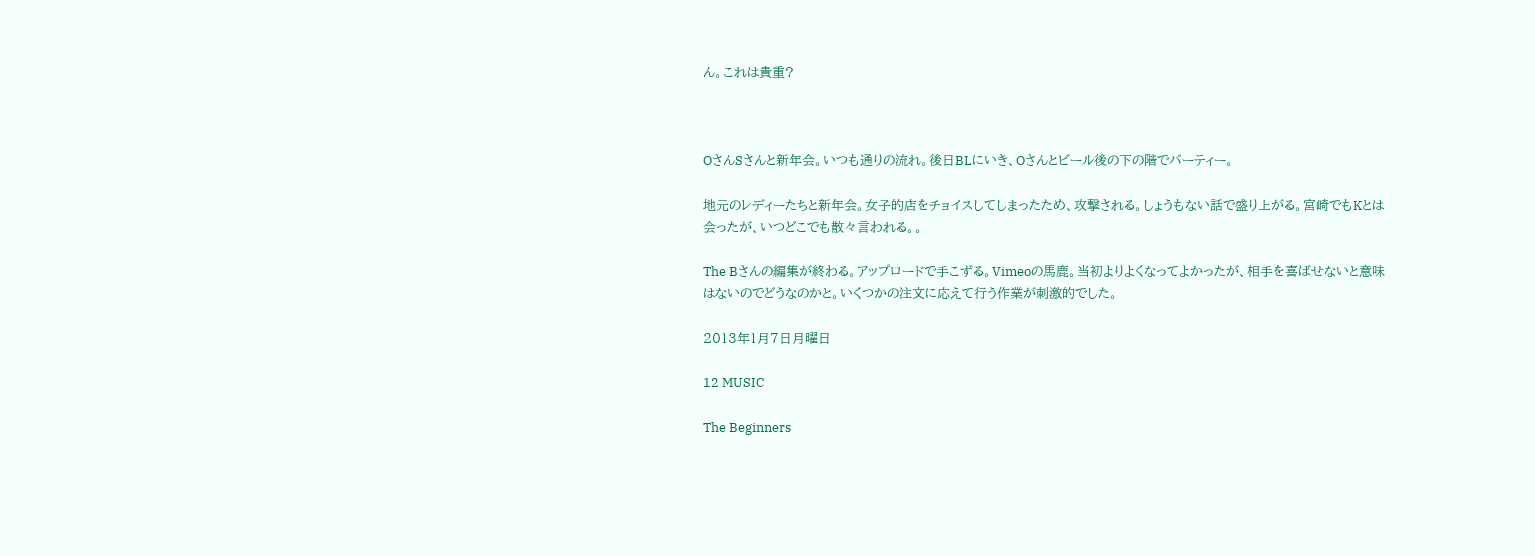ん。これは貴重?



OさんSさんと新年会。いつも通りの流れ。後日BLにいき、Oさんとビール後の下の階でパーティー。

地元のレディーたちと新年会。女子的店をチョイスしてしまったため、攻撃される。しょうもない話で盛り上がる。宮崎でもKとは会ったが、いつどこでも散々言われる。。

The Bさんの編集が終わる。アップロードで手こずる。Vimeoの馬鹿。当初よりよくなってよかったが、相手を喜ばせないと意味はないのでどうなのかと。いくつかの注文に応えて行う作業が刺激的でした。

2013年1月7日月曜日

12 MUSIC

The Beginners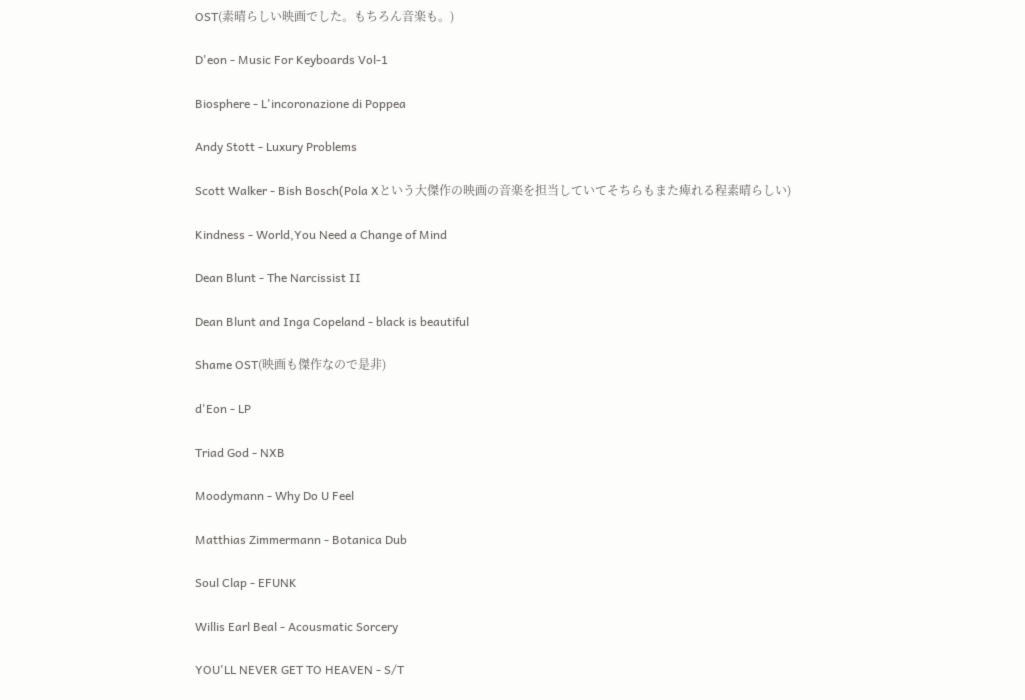OST(素晴らしい映画でした。もちろん音楽も。)

D'eon - Music For Keyboards Vol-1

Biosphere - L'incoronazione di Poppea

Andy Stott - Luxury Problems

Scott Walker - Bish Bosch(Pola Xという大傑作の映画の音楽を担当していてそちらもまた痺れる程素晴らしい)

Kindness - World,You Need a Change of Mind

Dean Blunt - The Narcissist II

Dean Blunt and Inga Copeland - black is beautiful

Shame OST(映画も傑作なので是非)

d'Eon - LP

Triad God - NXB

Moodymann - Why Do U Feel

Matthias Zimmermann - Botanica Dub

Soul Clap - EFUNK

Willis Earl Beal - Acousmatic Sorcery

YOU'LL NEVER GET TO HEAVEN - S/T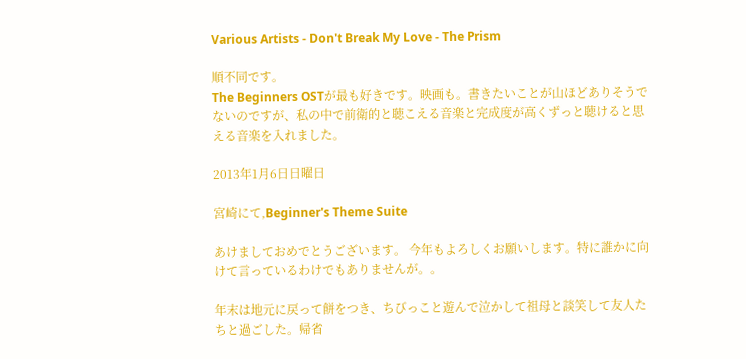Various Artists - Don't Break My Love - The Prism

順不同です。
The Beginners OSTが最も好きです。映画も。書きたいことが山ほどありそうでないのですが、私の中で前衛的と聴こえる音楽と完成度が高くずっと聴けると思える音楽を入れました。

2013年1月6日日曜日

宮崎にて,Beginner's Theme Suite

あけましておめでとうございます。 今年もよろしくお願いします。特に誰かに向けて言っているわけでもありませんが。。

年末は地元に戻って餅をつき、ちびっこと遊んで泣かして祖母と談笑して友人たちと過ごした。帰省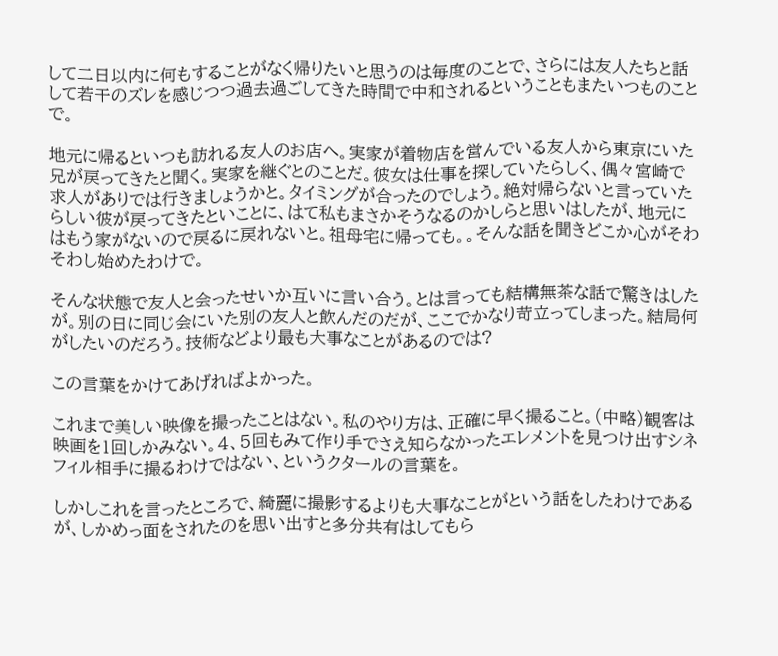して二日以内に何もすることがなく帰りたいと思うのは毎度のことで、さらには友人たちと話して若干のズレを感じつつ過去過ごしてきた時間で中和されるということもまたいつものことで。

地元に帰るといつも訪れる友人のお店へ。実家が着物店を営んでいる友人から東京にいた兄が戻ってきたと聞く。実家を継ぐとのことだ。彼女は仕事を探していたらしく、偶々宮崎で求人がありでは行きましょうかと。タイミングが合ったのでしょう。絶対帰らないと言っていたらしい彼が戻ってきたといことに、はて私もまさかそうなるのかしらと思いはしたが、地元にはもう家がないので戻るに戻れないと。祖母宅に帰っても。。そんな話を聞きどこか心がそわそわし始めたわけで。

そんな状態で友人と会ったせいか互いに言い合う。とは言っても結構無茶な話で驚きはしたが。別の日に同じ会にいた別の友人と飲んだのだが、ここでかなり苛立ってしまった。結局何がしたいのだろう。技術などより最も大事なことがあるのでは?

この言葉をかけてあげればよかった。

これまで美しい映像を撮ったことはない。私のやり方は、正確に早く撮ること。(中略)観客は映画を1回しかみない。4、5回もみて作り手でさえ知らなかったエレメントを見つけ出すシネフィル相手に撮るわけではない、というクタールの言葉を。

しかしこれを言ったところで、綺麗に撮影するよりも大事なことがという話をしたわけであるが、しかめっ面をされたのを思い出すと多分共有はしてもら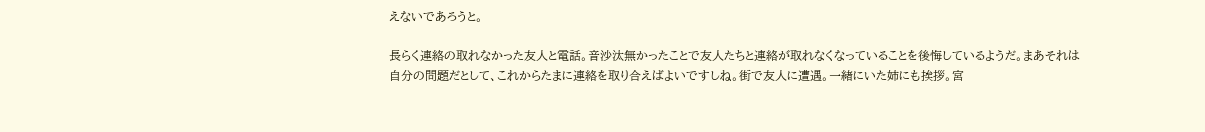えないであろうと。

長らく連絡の取れなかった友人と電話。音沙汰無かったことで友人たちと連絡が取れなくなっていることを後悔しているようだ。まあそれは自分の問題だとして、これからたまに連絡を取り合えばよいですしね。街で友人に遭遇。一緒にいた姉にも挨拶。宮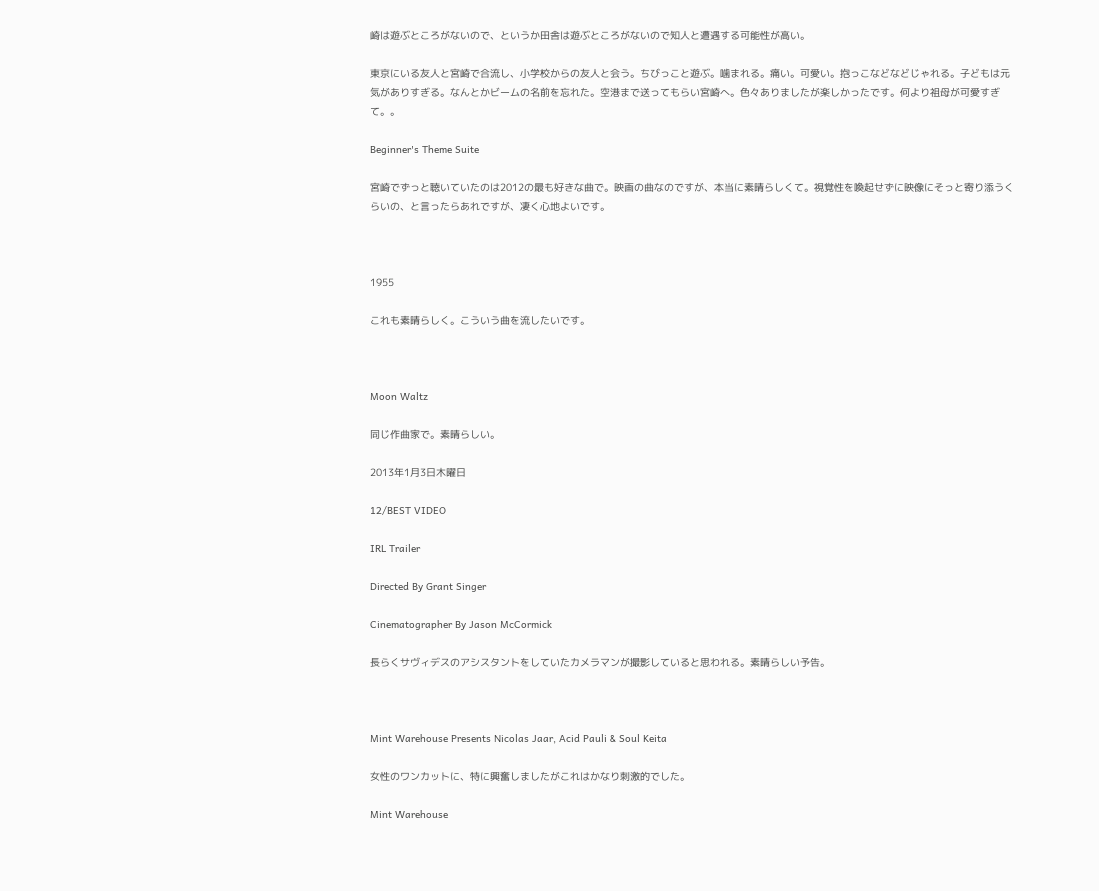崎は遊ぶところがないので、というか田舎は遊ぶところがないので知人と遭遇する可能性が高い。

東京にいる友人と宮崎で合流し、小学校からの友人と会う。ちびっこと遊ぶ。噛まれる。痛い。可愛い。抱っこなどなどじゃれる。子どもは元気がありすぎる。なんとかビームの名前を忘れた。空港まで送ってもらい宮崎へ。色々ありましたが楽しかったです。何より祖母が可愛すぎて。。

Beginner's Theme Suite

宮崎でずっと聴いていたのは2012の最も好きな曲で。映画の曲なのですが、本当に素晴らしくて。視覚性を喚起せずに映像にそっと寄り添うくらいの、と言ったらあれですが、凄く心地よいです。



1955

これも素晴らしく。こういう曲を流したいです。



Moon Waltz

同じ作曲家で。素晴らしい。

2013年1月3日木曜日

12/BEST VIDEO

IRL Trailer

Directed By Grant Singer

Cinematographer By Jason McCormick

長らくサヴィデスのアシスタントをしていたカメラマンが撮影していると思われる。素晴らしい予告。



Mint Warehouse Presents Nicolas Jaar, Acid Pauli & Soul Keita

女性のワンカットに、特に興奮しましたがこれはかなり刺激的でした。

Mint Warehouse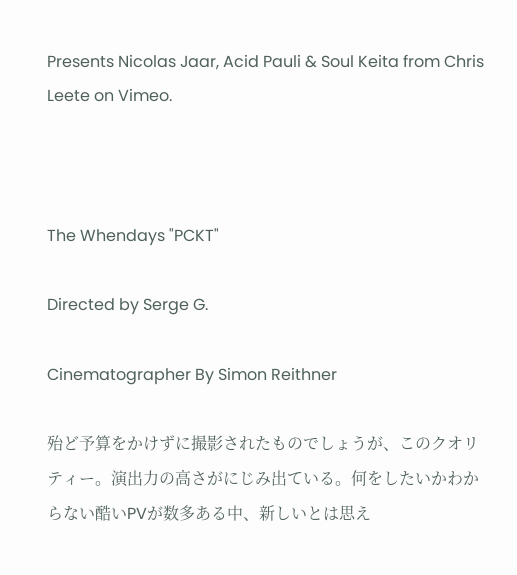Presents Nicolas Jaar, Acid Pauli & Soul Keita from Chris Leete on Vimeo.



The Whendays "PCKT"

Directed by Serge G.

Cinematographer By Simon Reithner

殆ど予算をかけずに撮影されたものでしょうが、このクオリティー。演出力の高さがにじみ出ている。何をしたいかわからない酷いPVが数多ある中、新しいとは思え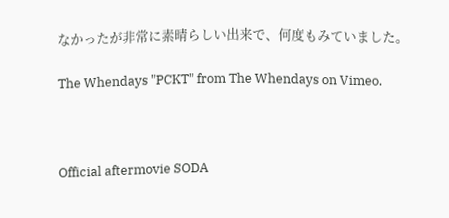なかったが非常に素晴らしい出来で、何度もみていました。

The Whendays "PCKT" from The Whendays on Vimeo.



Official aftermovie SODA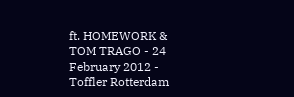ft. HOMEWORK & TOM TRAGO - 24 February 2012 - Toffler Rotterdam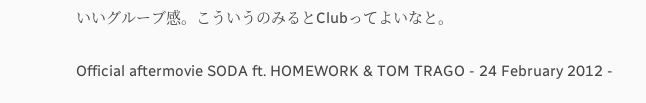いいグルーブ感。こういうのみるとClubってよいなと。

Official aftermovie SODA ft. HOMEWORK & TOM TRAGO - 24 February 2012 -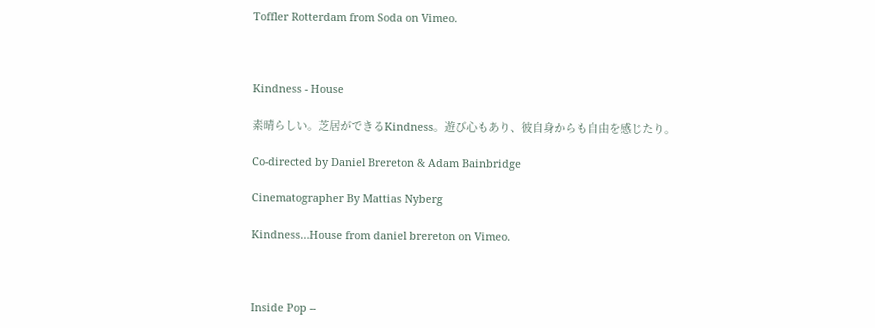Toffler Rotterdam from Soda on Vimeo.



Kindness - House

素晴らしい。芝居ができるKindness。遊び心もあり、彼自身からも自由を感じたり。

Co-directed by Daniel Brereton & Adam Bainbridge

Cinematographer By Mattias Nyberg

Kindness…House from daniel brereton on Vimeo.



Inside Pop --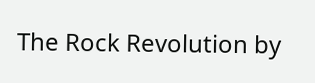The Rock Revolution by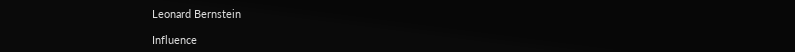Leonard Bernstein

Influence